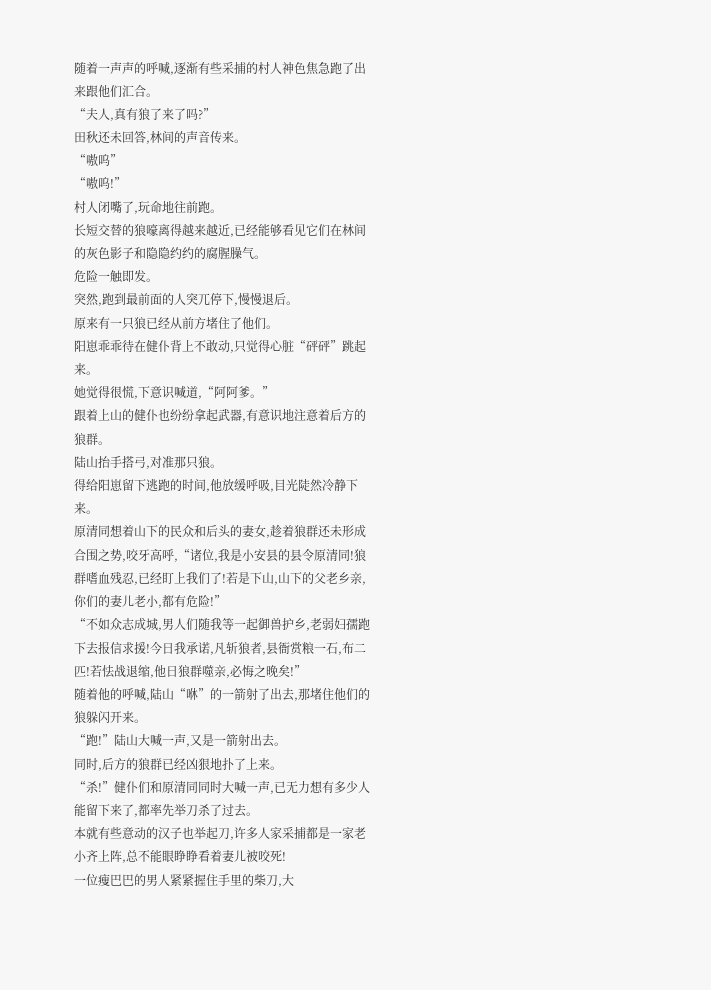随着一声声的呼喊,逐渐有些采捕的村人神色焦急跑了出来跟他们汇合。
“夫人,真有狼了来了吗?”
田秋还未回答,林间的声音传来。
“嗷呜”
“嗷呜!”
村人闭嘴了,玩命地往前跑。
长短交替的狼嚎离得越来越近,已经能够看见它们在林间的灰色影子和隐隐约约的腐腥臊气。
危险一触即发。
突然,跑到最前面的人突兀停下,慢慢退后。
原来有一只狼已经从前方堵住了他们。
阳崽乖乖待在健仆背上不敢动,只觉得心脏“砰砰”跳起来。
她觉得很慌,下意识喊道,“阿阿爹。”
跟着上山的健仆也纷纷拿起武器,有意识地注意着后方的狼群。
陆山抬手搭弓,对准那只狼。
得给阳崽留下逃跑的时间,他放缓呼吸,目光陡然冷静下来。
原清同想着山下的民众和后头的妻女,趁着狼群还未形成合围之势,咬牙高呼,“诸位,我是小安县的县令原清同!狼群嗜血残忍,已经盯上我们了!若是下山,山下的父老乡亲,你们的妻儿老小,都有危险!”
“不如众志成城,男人们随我等一起御兽护乡,老弱妇孺跑下去报信求援!今日我承诺,凡斩狼者,县衙赏粮一石,布二匹!若怯战退缩,他日狼群噬亲,必悔之晚矣!”
随着他的呼喊,陆山“咻”的一箭射了出去,那堵住他们的狼躲闪开来。
“跑!”陆山大喊一声,又是一箭射出去。
同时,后方的狼群已经凶狠地扑了上来。
“杀!”健仆们和原清同同时大喊一声,已无力想有多少人能留下来了,都率先举刀杀了过去。
本就有些意动的汉子也举起刀,许多人家采捕都是一家老小齐上阵,总不能眼睁睁看着妻儿被咬死!
一位瘦巴巴的男人紧紧握住手里的柴刀,大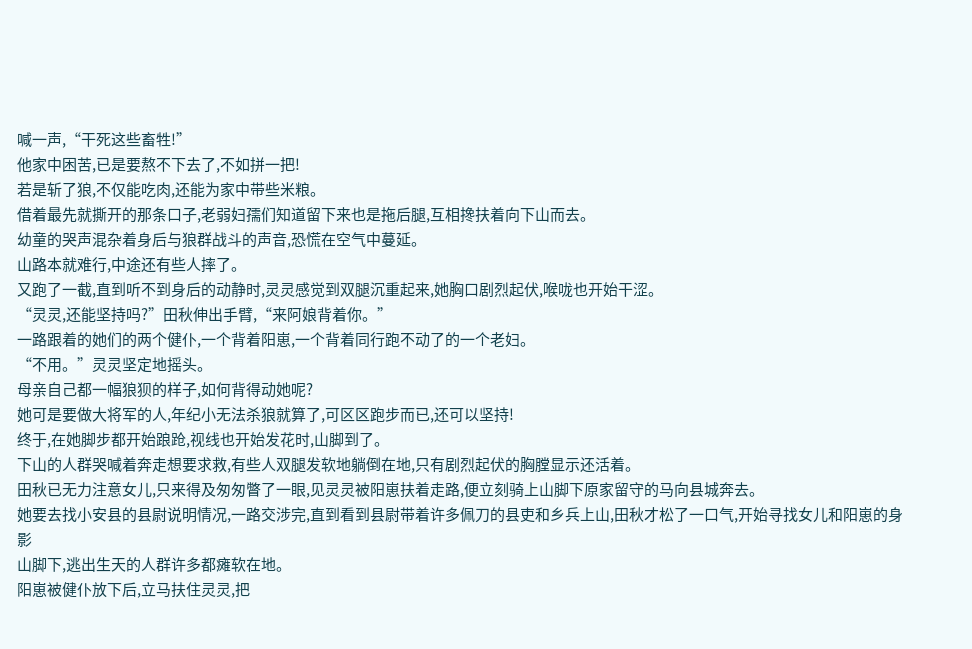喊一声,“干死这些畜牲!”
他家中困苦,已是要熬不下去了,不如拼一把!
若是斩了狼,不仅能吃肉,还能为家中带些米粮。
借着最先就撕开的那条口子,老弱妇孺们知道留下来也是拖后腿,互相搀扶着向下山而去。
幼童的哭声混杂着身后与狼群战斗的声音,恐慌在空气中蔓延。
山路本就难行,中途还有些人摔了。
又跑了一截,直到听不到身后的动静时,灵灵感觉到双腿沉重起来,她胸口剧烈起伏,喉咙也开始干涩。
“灵灵,还能坚持吗?”田秋伸出手臂,“来阿娘背着你。”
一路跟着的她们的两个健仆,一个背着阳崽,一个背着同行跑不动了的一个老妇。
“不用。”灵灵坚定地摇头。
母亲自己都一幅狼狈的样子,如何背得动她呢?
她可是要做大将军的人,年纪小无法杀狼就算了,可区区跑步而已,还可以坚持!
终于,在她脚步都开始踉跄,视线也开始发花时,山脚到了。
下山的人群哭喊着奔走想要求救,有些人双腿发软地躺倒在地,只有剧烈起伏的胸膛显示还活着。
田秋已无力注意女儿,只来得及匆匆瞥了一眼,见灵灵被阳崽扶着走路,便立刻骑上山脚下原家留守的马向县城奔去。
她要去找小安县的县尉说明情况,一路交涉完,直到看到县尉带着许多佩刀的县吏和乡兵上山,田秋才松了一口气,开始寻找女儿和阳崽的身影
山脚下,逃出生天的人群许多都瘫软在地。
阳崽被健仆放下后,立马扶住灵灵,把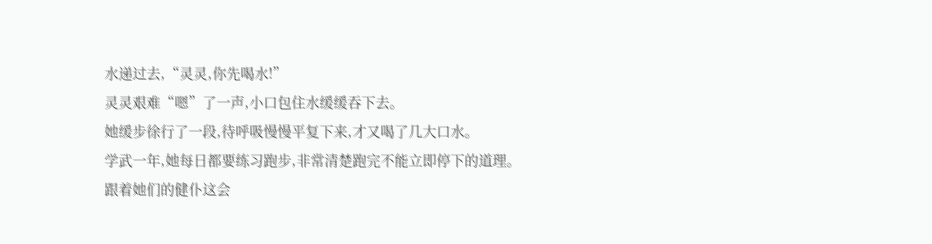水递过去,“灵灵,你先喝水!”
灵灵艰难“嗯”了一声,小口包住水缓缓吞下去。
她缓步徐行了一段,待呼吸慢慢平复下来,才又喝了几大口水。
学武一年,她每日都要练习跑步,非常清楚跑完不能立即停下的道理。
跟着她们的健仆这会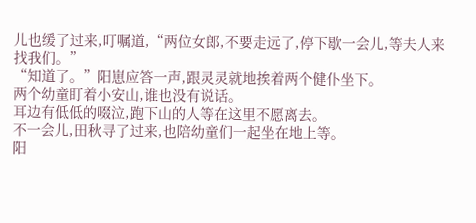儿也缓了过来,叮嘱道,“两位女郎,不要走远了,停下歇一会儿,等夫人来找我们。”
“知道了。”阳崽应答一声,跟灵灵就地挨着两个健仆坐下。
两个幼童盯着小安山,谁也没有说话。
耳边有低低的啜泣,跑下山的人等在这里不愿离去。
不一会儿,田秋寻了过来,也陪幼童们一起坐在地上等。
阳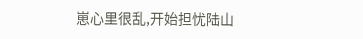崽心里很乱,开始担忧陆山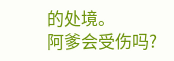的处境。
阿爹会受伤吗?